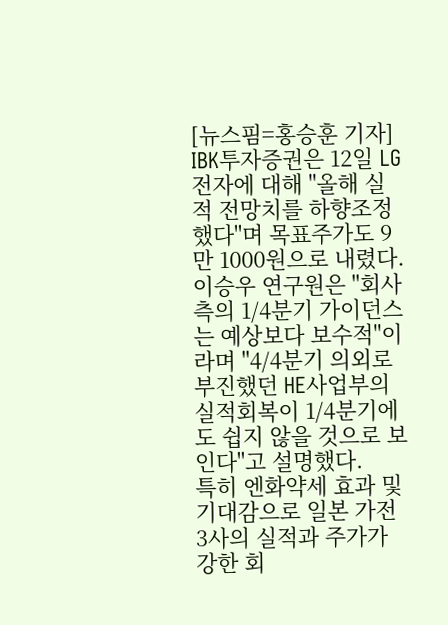[뉴스핌=홍승훈 기자] IBK투자증권은 12일 LG전자에 대해 "올해 실적 전망치를 하향조정했다"며 목표주가도 9만 1000원으로 내렸다.
이승우 연구원은 "회사측의 1/4분기 가이던스는 예상보다 보수적"이라며 "4/4분기 의외로 부진했던 HE사업부의 실적회복이 1/4분기에도 쉽지 않을 것으로 보인다"고 설명했다.
특히 엔화약세 효과 및 기대감으로 일본 가전 3사의 실적과 주가가 강한 회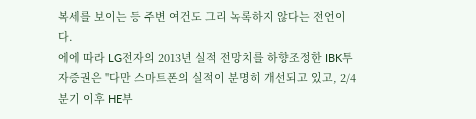복세를 보이는 등 주변 여건도 그리 녹록하지 않다는 전언이다.
에에 따라 LG전자의 2013년 실적 전망치를 하향조정한 IBK투자증권은 "다만 스마트폰의 실적이 분명히 개선되고 있고, 2/4분기 이후 HE부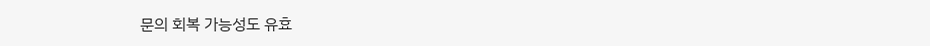문의 회복 가능성도 유효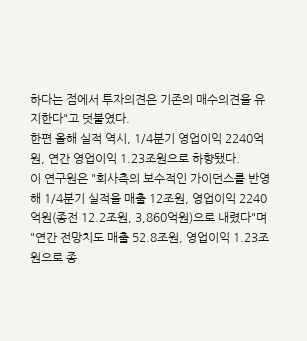하다는 점에서 투자의견은 기존의 매수의견을 유지한다"고 덧붙였다.
한편 올해 실적 역시, 1/4분기 영업이익 2240억원, 연간 영업이익 1.23조원으로 하향됐다.
이 연구원은 "회사측의 보수적인 가이던스를 반영해 1/4분기 실적을 매출 12조원, 영업이익 2240억원(종전 12.2조원, 3,860억원)으로 내렸다"며 "연간 전망치도 매출 52.8조원, 영업이익 1.23조원으로 종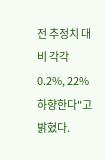전 추정치 대비 각각 0.2%, 22% 하향한다"고 밝혔다.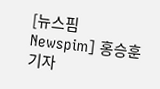[뉴스핌 Newspim] 홍승훈 기자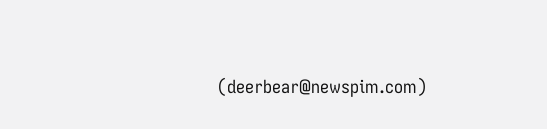(deerbear@newspim.com)